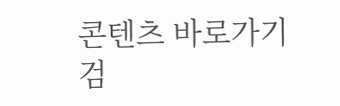콘텐츠 바로가기
검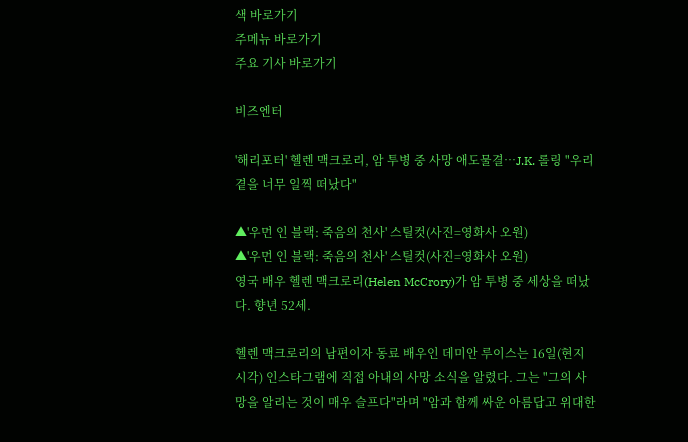색 바로가기
주메뉴 바로가기
주요 기사 바로가기

비즈엔터

'해리포터' 헬렌 맥크로리, 암 투병 중 사망 애도물결…J.K. 롤링 "우리 곁을 너무 일찍 떠났다"

▲'우먼 인 블랙: 죽음의 천사' 스틸컷(사진=영화사 오원)
▲'우먼 인 블랙: 죽음의 천사' 스틸컷(사진=영화사 오원)
영국 배우 헬렌 맥크로리(Helen McCrory)가 암 투병 중 세상을 떠났다. 향년 52세.

헬렌 맥크로리의 남편이자 동료 배우인 데미안 루이스는 16일(현지시각) 인스타그램에 직접 아내의 사망 소식을 알렸다. 그는 "그의 사망을 알리는 것이 매우 슬프다"라며 "암과 함께 싸운 아름답고 위대한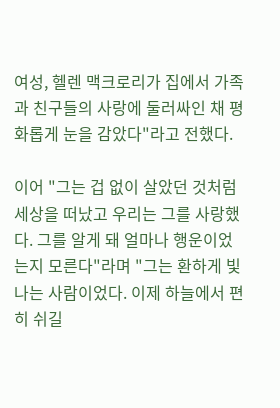여성, 헬렌 맥크로리가 집에서 가족과 친구들의 사랑에 둘러싸인 채 평화롭게 눈을 감았다"라고 전했다.

이어 "그는 겁 없이 살았던 것처럼 세상을 떠났고 우리는 그를 사랑했다. 그를 알게 돼 얼마나 행운이었는지 모른다"라며 "그는 환하게 빛나는 사람이었다. 이제 하늘에서 편히 쉬길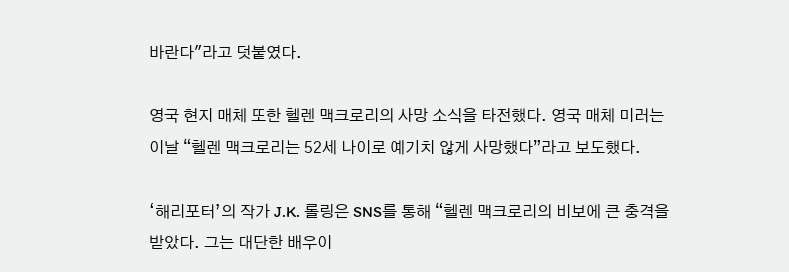바란다"라고 덧붙였다.

영국 현지 매체 또한 헬렌 맥크로리의 사망 소식을 타전했다. 영국 매체 미러는 이날 “헬렌 맥크로리는 52세 나이로 예기치 않게 사망했다”라고 보도했다.

‘해리포터’의 작가 J.K. 롤링은 SNS를 통해 “헬렌 맥크로리의 비보에 큰 충격을 받았다. 그는 대단한 배우이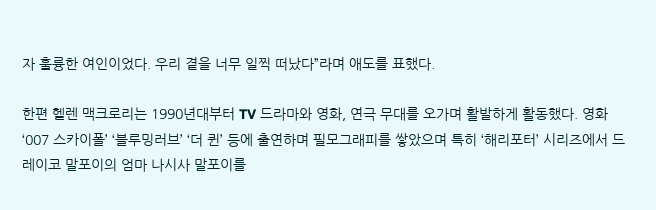자 훌륭한 여인이었다. 우리 곁을 너무 일찍 떠났다”라며 애도를 표했다.

한편 헬렌 맥크로리는 1990년대부터 TV 드라마와 영화, 연극 무대를 오가며 활발하게 활동했다. 영화 ‘007 스카이폴’ ‘블루밍러브’ ‘더 퀸’ 등에 출연하며 필모그래피를 쌓았으며 특히 ‘해리포터’ 시리즈에서 드레이코 말포이의 엄마 나시사 말포이를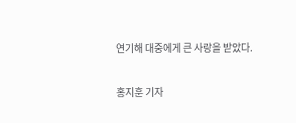연기해 대중에게 큰 사랑을 받았다.

홍지훈 기자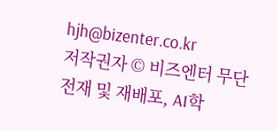hjh@bizenter.co.kr
저작권자 © 비즈엔터 무단전재 및 재배포, AI학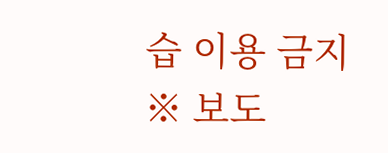습 이용 금지
※ 보도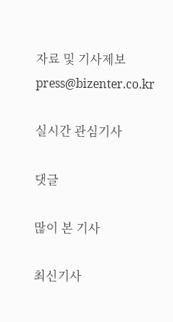자료 및 기사제보 press@bizenter.co.kr

실시간 관심기사

댓글

많이 본 기사

최신기사